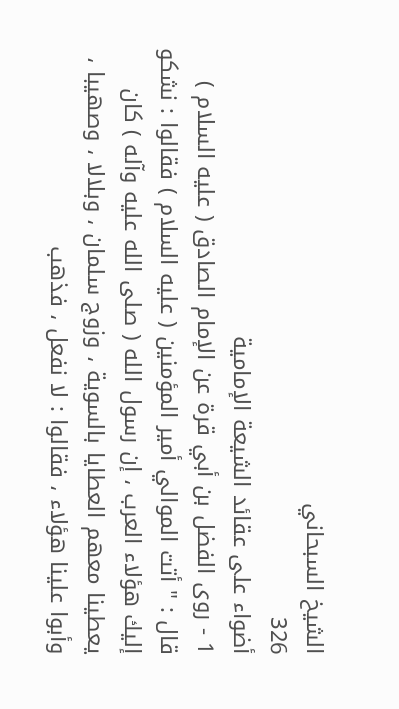الشيخ السبحاني
326
أضواء على عقائد الشيعة الإمامية
1 - روى الفضل بن أبي قرة عن الإمام الصادق ( عليه السلام ) قال : " أتت الموالي أمير المؤمنين ( عليه السلام ) فقالوا : نشكو إليك هؤلاء العرب ، إن رسول الله ( صلى الله عليه وآله ) كان يعطينا معهم العطايا بالسوية ، وزوج سلمان ، وبلالا ، وصهيبا ، وأبوا علينا هؤلاء ، فقالوا : لا نفعل ، فذهب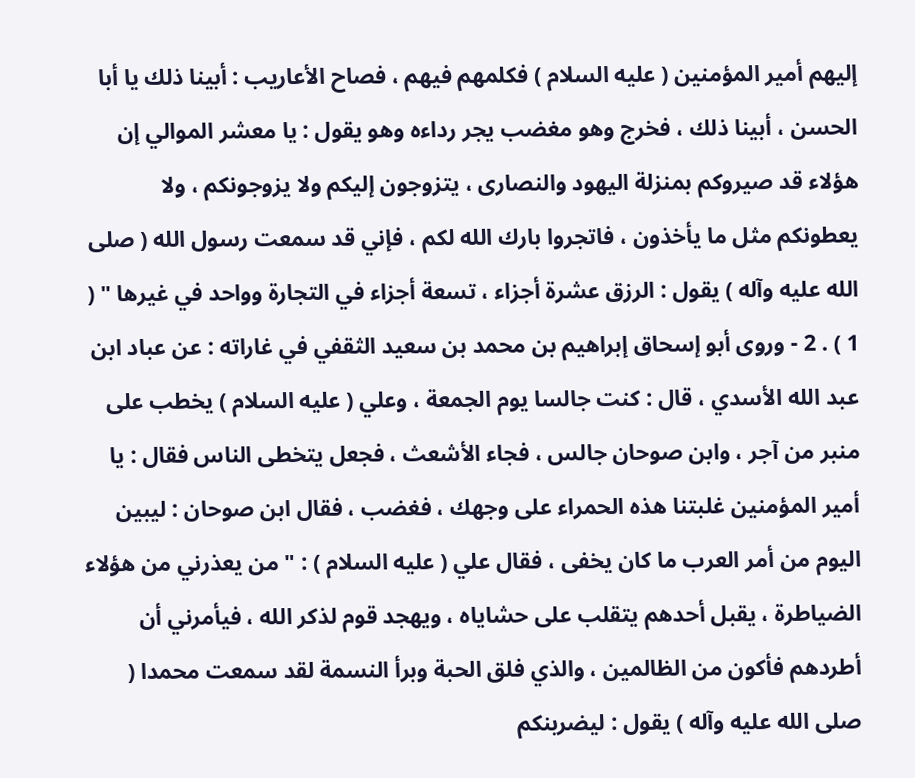إليهم أمير المؤمنين ( عليه السلام ) فكلمهم فيهم ، فصاح الأعاريب : أبينا ذلك يا أبا الحسن ، أبينا ذلك ، فخرج وهو مغضب يجر رداءه وهو يقول : يا معشر الموالي إن هؤلاء قد صيروكم بمنزلة اليهود والنصارى ، يتزوجون إليكم ولا يزوجونكم ، ولا يعطونكم مثل ما يأخذون ، فاتجروا بارك الله لكم ، فإني قد سمعت رسول الله ( صلى الله عليه وآله ) يقول : الرزق عشرة أجزاء ، تسعة أجزاء في التجارة وواحد في غيرها " ( 1 ) . 2 - وروى أبو إسحاق إبراهيم بن محمد بن سعيد الثقفي في غاراته : عن عباد ابن عبد الله الأسدي ، قال : كنت جالسا يوم الجمعة ، وعلي ( عليه السلام ) يخطب على منبر من آجر ، وابن صوحان جالس ، فجاء الأشعث ، فجعل يتخطى الناس فقال : يا أمير المؤمنين غلبتنا هذه الحمراء على وجهك ، فغضب ، فقال ابن صوحان : ليبين اليوم من أمر العرب ما كان يخفى ، فقال علي ( عليه السلام ) : " من يعذرني من هؤلاء الضياطرة ، يقبل أحدهم يتقلب على حشاياه ، ويهجد قوم لذكر الله ، فيأمرني أن أطردهم فأكون من الظالمين ، والذي فلق الحبة وبرأ النسمة لقد سمعت محمدا ( صلى الله عليه وآله ) يقول : ليضربنكم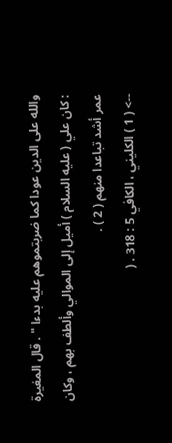والله على الدين عودا كما ضربتموهم عليه بدءا " . قال المغيرة : كان علي ( عليه السلام ) أميل إلى الموالي وألطف بهم ، وكان عمر أشد تباعدا منهم ( 2 ) .
--> ( 1 ) الكليني ، الكافي 5 : 318 . (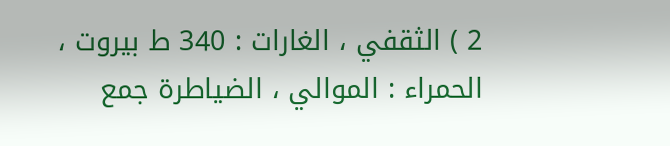2 ) الثقفي ، الغارات : 340 ط بيروت ، الحمراء : الموالي ، الضياطرة جمع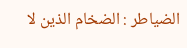الضياطر : الضخام الذين لا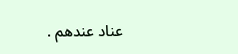عناد عندهم .